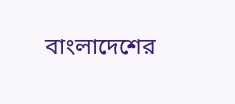বাংলাদেশের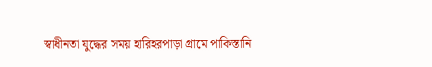স্বাধীনতা যুদ্ধের সময় হারিহরপাড়া গ্রামে পাকিস্তানি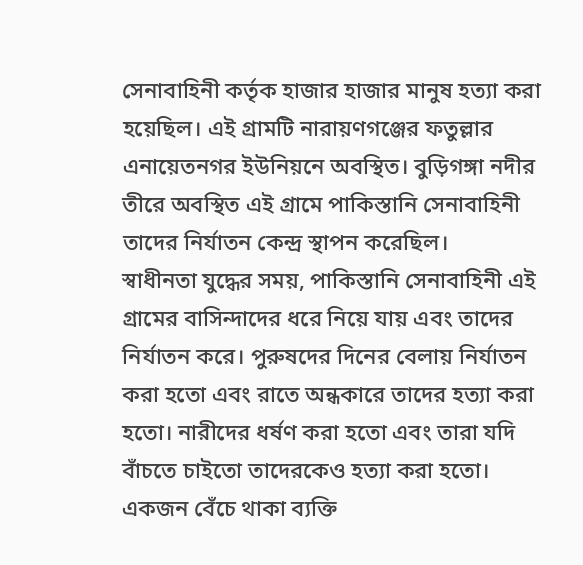সেনাবাহিনী কর্তৃক হাজার হাজার মানুষ হত্যা করা হয়েছিল। এই গ্রামটি নারায়ণগঞ্জের ফতুল্লার এনায়েতনগর ইউনিয়নে অবস্থিত। বুড়িগঙ্গা নদীর তীরে অবস্থিত এই গ্রামে পাকিস্তানি সেনাবাহিনী তাদের নির্যাতন কেন্দ্র স্থাপন করেছিল।
স্বাধীনতা যুদ্ধের সময়, পাকিস্তানি সেনাবাহিনী এই গ্রামের বাসিন্দাদের ধরে নিয়ে যায় এবং তাদের নির্যাতন করে। পুরুষদের দিনের বেলায় নির্যাতন করা হতো এবং রাতে অন্ধকারে তাদের হত্যা করা হতো। নারীদের ধর্ষণ করা হতো এবং তারা যদি বাঁচতে চাইতো তাদেরকেও হত্যা করা হতো।
একজন বেঁচে থাকা ব্যক্তি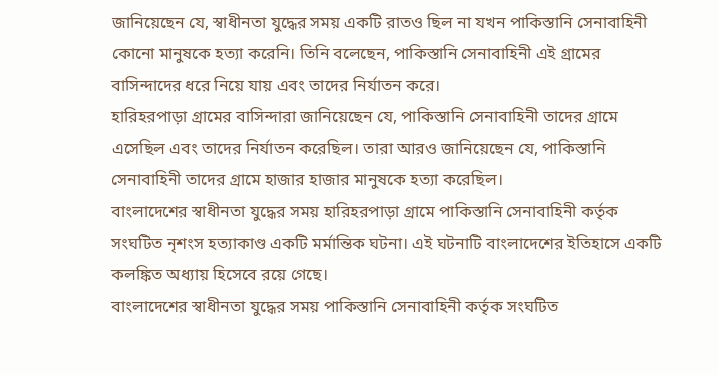জানিয়েছেন যে, স্বাধীনতা যুদ্ধের সময় একটি রাতও ছিল না যখন পাকিস্তানি সেনাবাহিনী কোনো মানুষকে হত্যা করেনি। তিনি বলেছেন, পাকিস্তানি সেনাবাহিনী এই গ্রামের বাসিন্দাদের ধরে নিয়ে যায় এবং তাদের নির্যাতন করে।
হারিহরপাড়া গ্রামের বাসিন্দারা জানিয়েছেন যে, পাকিস্তানি সেনাবাহিনী তাদের গ্রামে এসেছিল এবং তাদের নির্যাতন করেছিল। তারা আরও জানিয়েছেন যে, পাকিস্তানি সেনাবাহিনী তাদের গ্রামে হাজার হাজার মানুষকে হত্যা করেছিল।
বাংলাদেশের স্বাধীনতা যুদ্ধের সময় হারিহরপাড়া গ্রামে পাকিস্তানি সেনাবাহিনী কর্তৃক সংঘটিত নৃশংস হত্যাকাণ্ড একটি মর্মান্তিক ঘটনা। এই ঘটনাটি বাংলাদেশের ইতিহাসে একটি কলঙ্কিত অধ্যায় হিসেবে রয়ে গেছে।
বাংলাদেশের স্বাধীনতা যুদ্ধের সময় পাকিস্তানি সেনাবাহিনী কর্তৃক সংঘটিত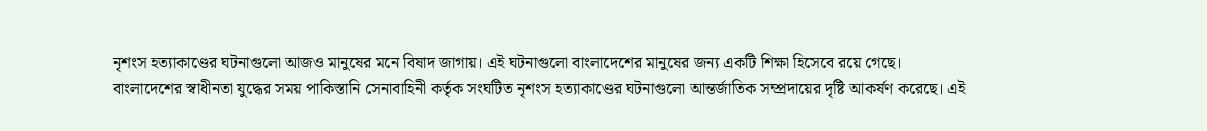নৃশংস হত্যাকাণ্ডের ঘটনাগুলো আজও মানুষের মনে বিষাদ জাগায়। এই ঘটনাগুলো বাংলাদেশের মানুষের জন্য একটি শিক্ষা হিসেবে রয়ে গেছে।
বাংলাদেশের স্বাধীনতা যুদ্ধের সময় পাকিস্তানি সেনাবাহিনী কর্তৃক সংঘটিত নৃশংস হত্যাকাণ্ডের ঘটনাগুলো আন্তর্জাতিক সম্প্রদায়ের দৃষ্টি আকর্ষণ করেছে। এই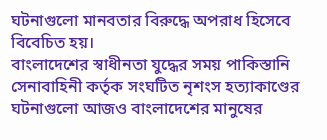ঘটনাগুলো মানবতার বিরুদ্ধে অপরাধ হিসেবে বিবেচিত হয়।
বাংলাদেশের স্বাধীনতা যুদ্ধের সময় পাকিস্তানি সেনাবাহিনী কর্তৃক সংঘটিত নৃশংস হত্যাকাণ্ডের ঘটনাগুলো আজও বাংলাদেশের মানুষের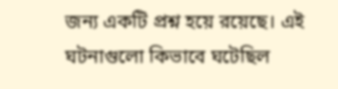জন্য একটি প্রশ্ন হয়ে রয়েছে। এই ঘটনাগুলো কিভাবে ঘটেছিল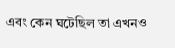এবং কেন ঘটেছিল তা এখনও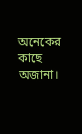অনেকের কাছে অজানা।